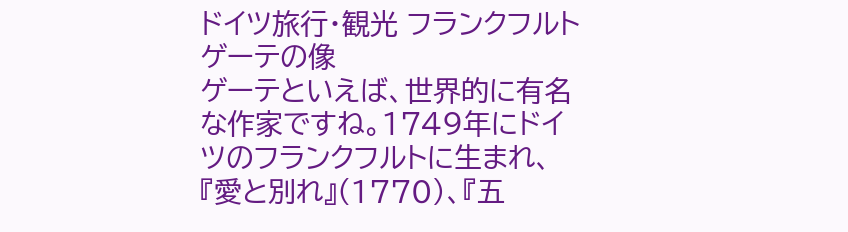ドイツ旅行・観光 フランクフルト
ゲーテの像
ゲーテといえば、世界的に有名な作家ですね。1749年にドイツのフランクフルトに生まれ、『愛と別れ』(1770)、『五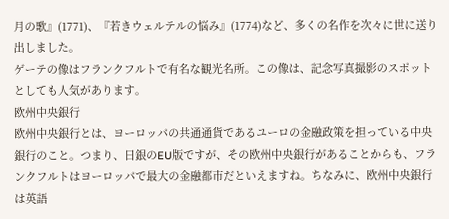月の歌』(1771)、『若きウェルテルの悩み』(1774)など、多くの名作を次々に世に送り出しました。
ゲーテの像はフランクフルトで有名な観光名所。この像は、記念写真撮影のスポットとしても人気があります。
欧州中央銀行
欧州中央銀行とは、ヨーロッパの共通通貨であるユーロの金融政策を担っている中央銀行のこと。つまり、日銀のEU版ですが、その欧州中央銀行があることからも、フランクフルトはヨーロッパで最大の金融都市だといえますね。ちなみに、欧州中央銀行は英語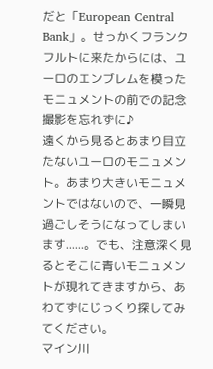だと「European Central Bank」。せっかくフランクフルトに来たからには、ユーロのエンブレムを模ったモニュメントの前での記念撮影を忘れずに♪
遠くから見るとあまり目立たないユーロのモニュメント。あまり大きいモニュメントではないので、一瞬見過ごしそうになってしまいます......。でも、注意深く見るとそこに青いモニュメントが現れてきますから、あわてずにじっくり探してみてください。
マイン川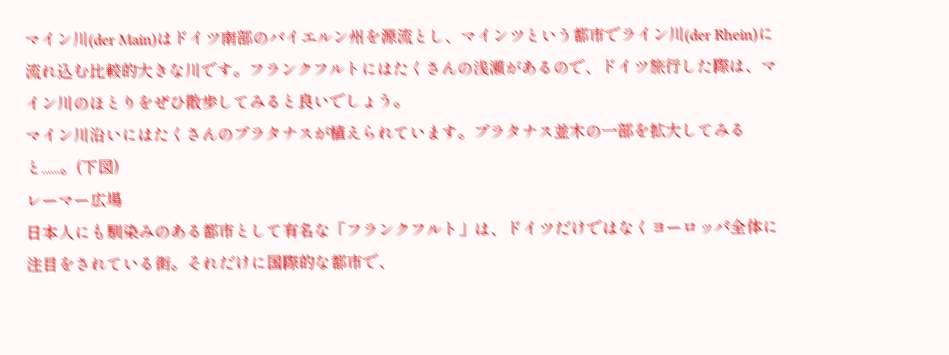マイン川(der Main)はドイツ南部のバイエルン州を源流とし、マインツという都市でライン川(der Rhein)に流れ込む比較的大きな川です。フランクフルトにはたくさんの浅瀬があるので、ドイツ旅行した際は、マイン川のほとりをぜひ散歩してみると良いでしょう。
マイン川沿いにはたくさんのプラタナスが植えられています。プラタナス並木の一部を拡大してみると......。(下図)
レーマー広場
日本人にも馴染みのある都市として有名な「フランクフルト」は、ドイツだけではなくヨーロッパ全体に注目をされている街。それだけに国際的な都市で、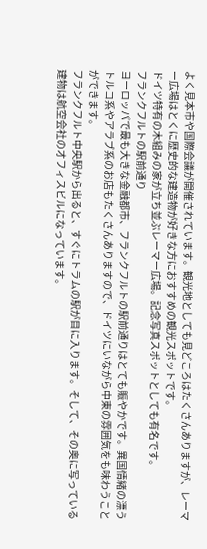よく見本市や国際会議が開催されています。観光地としても見どころはたくさんありますが、レーマー広場はとくに歴史的な建造物が好きな方におすすめの観光スポットです。
ドイツ特有の木組みの家が立ち並ぶレーマー広場。記念写真スポットとしても有名です。
フランクフルトの駅前通り
ヨーロッパで最も大きな金融都市、フランクフルトの駅前通りはとても賑やかです。異国情緒の漂うトルコ系やアラブ系のお店もたくさんありますので、ドイツにいながら中東の雰囲気をも味わうことができます。
フランクフルト中央駅から出ると、すぐにトラムの駅が目に入ります。そして、その奥に写っている建物は航空会社のオフィスビルになっています。